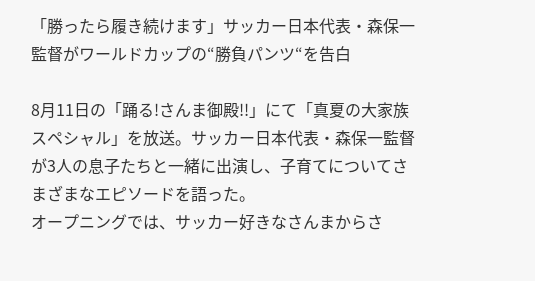「勝ったら履き続けます」サッカー日本代表・森保一監督がワールドカップの“勝負パンツ“を告白

8月11日の「踊る!さんま御殿!!」にて「真夏の大家族スペシャル」を放送。サッカー日本代表・森保一監督が3人の息子たちと一緒に出演し、子育てについてさまざまなエピソードを語った。
オープニングでは、サッカー好きなさんまからさ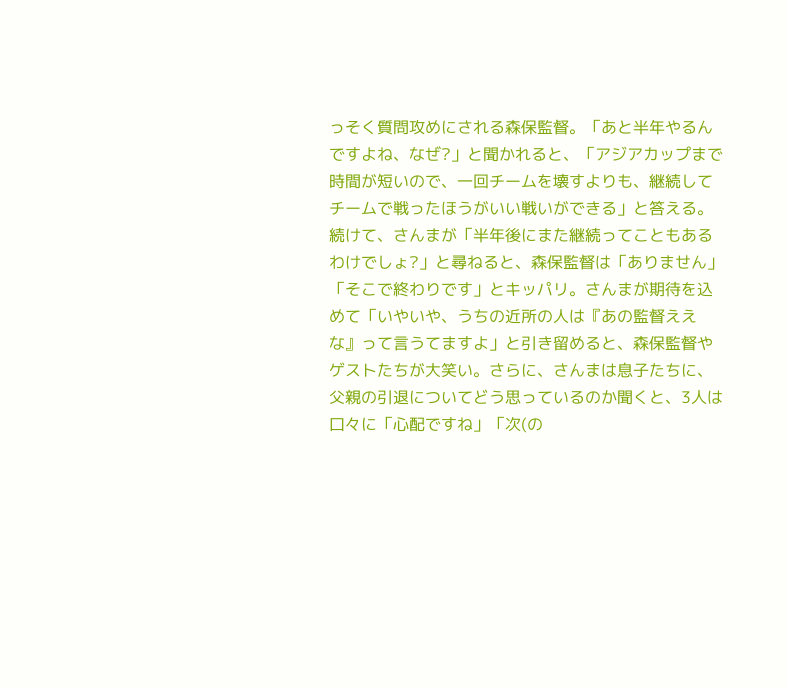っそく質問攻めにされる森保監督。「あと半年やるんですよね、なぜ?」と聞かれると、「アジアカップまで時間が短いので、一回チームを壊すよりも、継続してチームで戦ったほうがいい戦いができる」と答える。続けて、さんまが「半年後にまた継続ってこともあるわけでしょ?」と尋ねると、森保監督は「ありません」「そこで終わりです」とキッパリ。さんまが期待を込めて「いやいや、うちの近所の人は『あの監督ええな』って言うてますよ」と引き留めると、森保監督やゲストたちが大笑い。さらに、さんまは息子たちに、父親の引退についてどう思っているのか聞くと、3人は口々に「心配ですね」「次(の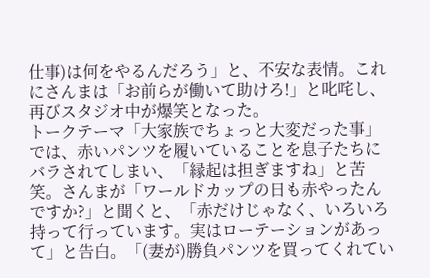仕事)は何をやるんだろう」と、不安な表情。これにさんまは「お前らが働いて助けろ!」と叱咤し、再びスタジオ中が爆笑となった。
トークテーマ「大家族でちょっと大変だった事」では、赤いパンツを履いていることを息子たちにバラされてしまい、「縁起は担ぎますね」と苦笑。さんまが「ワールドカップの日も赤やったんですか?」と聞くと、「赤だけじゃなく、いろいろ持って行っています。実はローテーションがあって」と告白。「(妻が)勝負パンツを買ってくれてい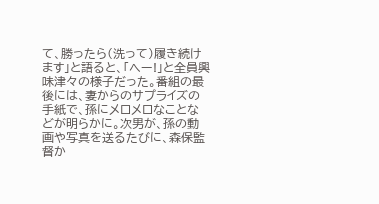て、勝ったら(洗って)履き続けます」と語ると、「へー!」と全員興味津々の様子だった。番組の最後には、妻からのサプライズの手紙で、孫にメロメロなことなどが明らかに。次男が、孫の動画や写真を送るたびに、森保監督か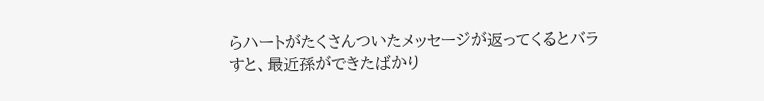らハートがたくさんついたメッセージが返ってくるとバラすと、最近孫ができたばかり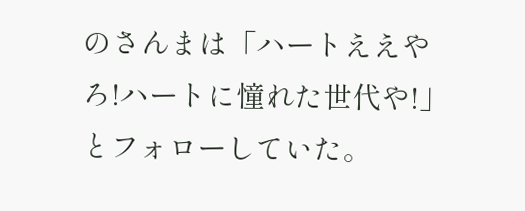のさんまは「ハートええやろ!ハートに憧れた世代や!」とフォローしていた。